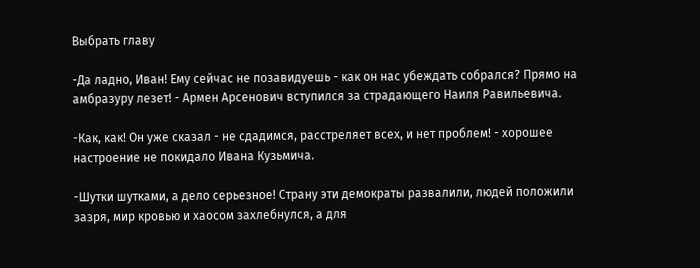Выбрать главу

-Да ладно, Иван! Ему сейчас не позавидуешь - как он нас убеждать собрался? Прямо на амбразуру лезет! - Армен Арсенович вступился за страдающего Наиля Равильевича.

-Как, как! Он уже сказал - не сдадимся, расстреляет всех, и нет проблем! - хорошее настроение не покидало Ивана Кузьмича.

-Шутки шутками, а дело серьезное! Страну эти демократы развалили, людей положили зазря, мир кровью и хаосом захлебнулся, а для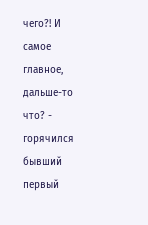чего?! И самое главное, дальше-то что? - горячился бывший первый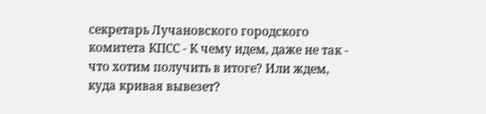секретарь Лучановского городского комитета КПСС - К чему идем, даже не так - что хотим получить в итоге? Или ждем, куда кривая вывезет?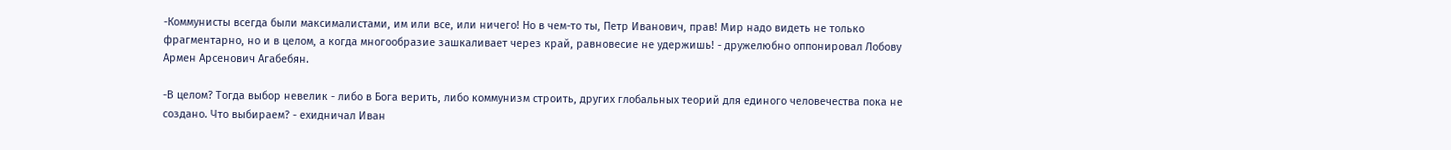-Коммунисты всегда были максималистами, им или все, или ничего! Но в чем-то ты, Петр Иванович, прав! Мир надо видеть не только фрагментарно, но и в целом, а когда многообразие зашкаливает через край, равновесие не удержишь! - дружелюбно оппонировал Лобову Армен Арсенович Агабебян.

-В целом? Тогда выбор невелик - либо в Бога верить, либо коммунизм строить, других глобальных теорий для единого человечества пока не создано. Что выбираем? - ехидничал Иван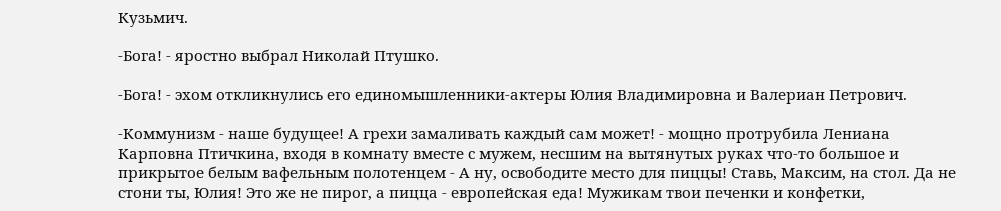Кузьмич.

-Бога! - яростно выбрал Николай Птушко.

-Бога! - эхом откликнулись его единомышленники-актеры Юлия Владимировна и Валериан Петрович.

-Коммунизм - наше будущее! А грехи замаливать каждый сам может! - мощно протрубила Лениана Карповна Птичкина, входя в комнату вместе с мужем, несшим на вытянутых руках что-то большое и прикрытое белым вафельным полотенцем - А ну, освободите место для пиццы! Ставь, Максим, на стол. Да не стони ты, Юлия! Это же не пирог, а пицца - европейская еда! Мужикам твои печенки и конфетки,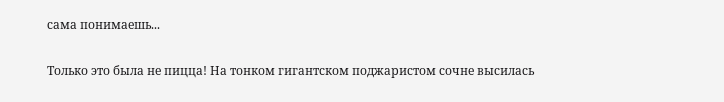сама понимаешь...

Только это была не пицца! На тонком гигантском поджаристом сочне высилась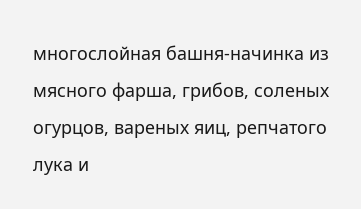многослойная башня-начинка из мясного фарша, грибов, соленых огурцов, вареных яиц, репчатого лука и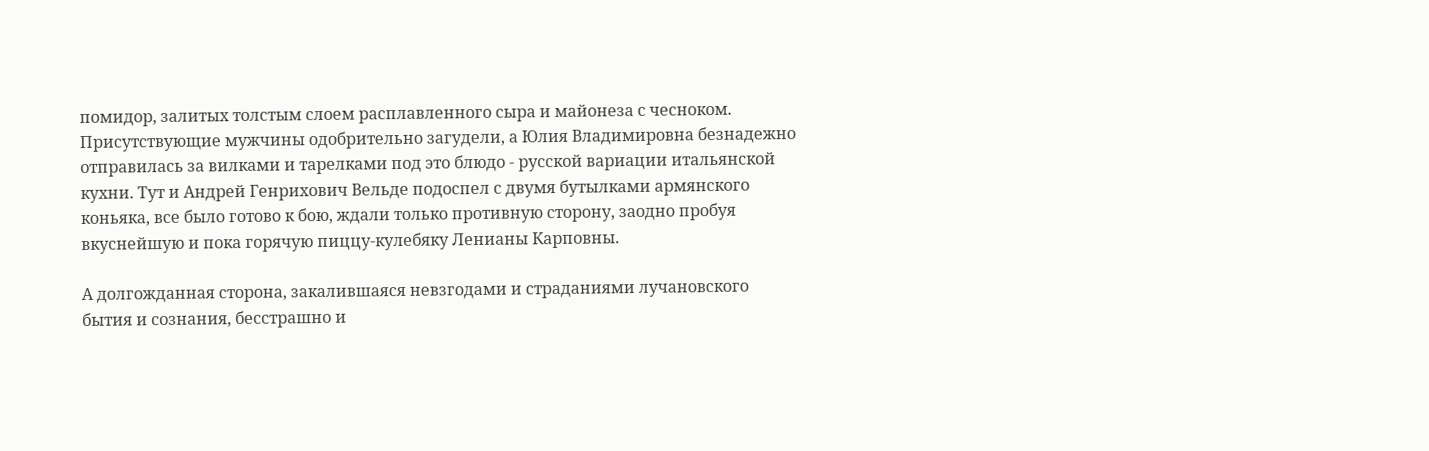помидор, залитых толстым слоем расплавленного сыра и майонеза с чесноком. Присутствующие мужчины одобрительно загудели, а Юлия Владимировна безнадежно отправилась за вилками и тарелками под это блюдо - русской вариации итальянской кухни. Тут и Андрей Генрихович Вельде подоспел с двумя бутылками армянского коньяка, все было готово к бою, ждали только противную сторону, заодно пробуя вкуснейшую и пока горячую пиццу-кулебяку Ленианы Карповны.

А долгожданная сторона, закалившаяся невзгодами и страданиями лучановского бытия и сознания, бесстрашно и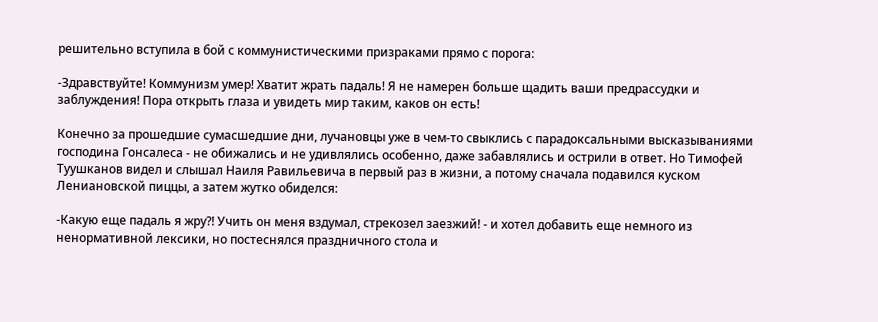решительно вступила в бой с коммунистическими призраками прямо с порога:

-Здравствуйте! Коммунизм умер! Хватит жрать падаль! Я не намерен больше щадить ваши предрассудки и заблуждения! Пора открыть глаза и увидеть мир таким, каков он есть!

Конечно за прошедшие сумасшедшие дни, лучановцы уже в чем-то свыклись с парадоксальными высказываниями господина Гонсалеса - не обижались и не удивлялись особенно, даже забавлялись и острили в ответ. Но Тимофей Туушканов видел и слышал Наиля Равильевича в первый раз в жизни, а потому сначала подавился куском Лениановской пиццы, а затем жутко обиделся:

-Какую еще падаль я жру?! Учить он меня вздумал, стрекозел заезжий! - и хотел добавить еще немного из ненормативной лексики, но постеснялся праздничного стола и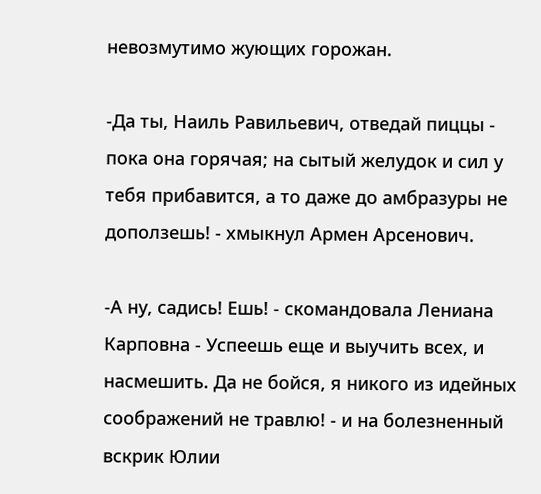невозмутимо жующих горожан.

-Да ты, Наиль Равильевич, отведай пиццы - пока она горячая; на сытый желудок и сил у тебя прибавится, а то даже до амбразуры не доползешь! - хмыкнул Армен Арсенович.

-А ну, садись! Ешь! - скомандовала Лениана Карповна - Успеешь еще и выучить всех, и насмешить. Да не бойся, я никого из идейных соображений не травлю! - и на болезненный вскрик Юлии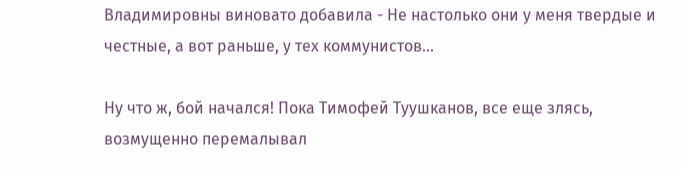Владимировны виновато добавила - Не настолько они у меня твердые и честные, а вот раньше, у тех коммунистов...

Ну что ж, бой начался! Пока Тимофей Туушканов, все еще злясь, возмущенно перемалывал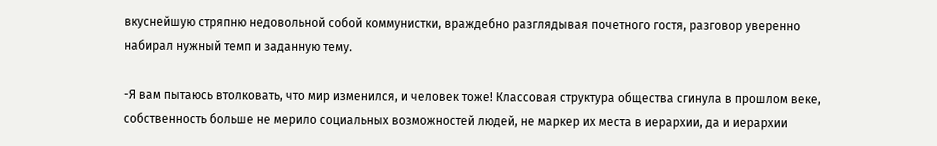вкуснейшую стряпню недовольной собой коммунистки, враждебно разглядывая почетного гостя, разговор уверенно набирал нужный темп и заданную тему.

-Я вам пытаюсь втолковать, что мир изменился, и человек тоже! Классовая структура общества сгинула в прошлом веке, собственность больше не мерило социальных возможностей людей, не маркер их места в иерархии, да и иерархии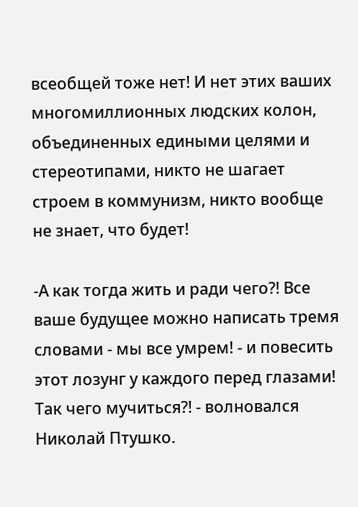всеобщей тоже нет! И нет этих ваших многомиллионных людских колон, объединенных едиными целями и стереотипами, никто не шагает строем в коммунизм, никто вообще не знает, что будет!

-А как тогда жить и ради чего?! Все ваше будущее можно написать тремя словами - мы все умрем! - и повесить этот лозунг у каждого перед глазами! Так чего мучиться?! - волновался Николай Птушко.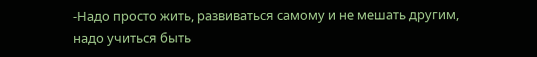-Надо просто жить, развиваться самому и не мешать другим, надо учиться быть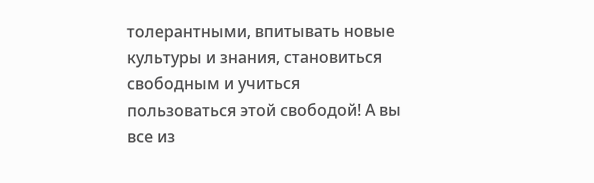толерантными, впитывать новые культуры и знания, становиться свободным и учиться пользоваться этой свободой! А вы все из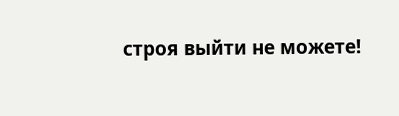строя выйти не можете!